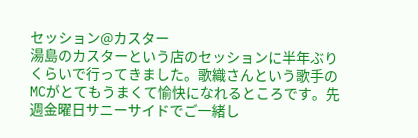セッション@カスター
湯島のカスターという店のセッションに半年ぶりくらいで行ってきました。歌織さんという歌手のMCがとてもうまくて愉快になれるところです。先週金曜日サニーサイドでご一緒し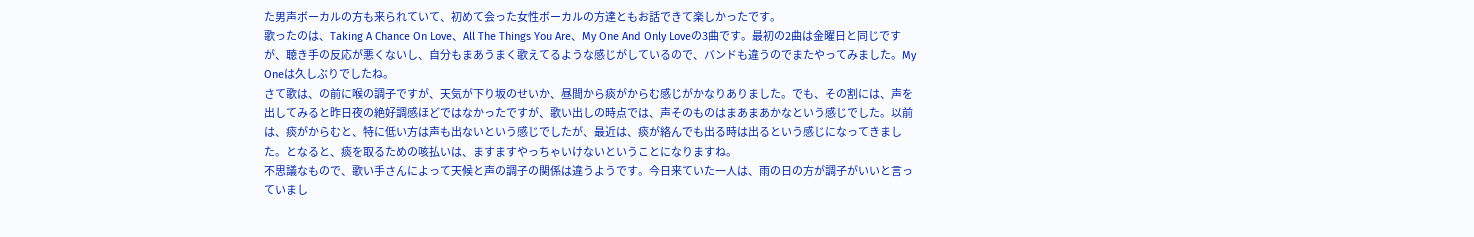た男声ボーカルの方も来られていて、初めて会った女性ボーカルの方達ともお話できて楽しかったです。
歌ったのは、Taking A Chance On Love、All The Things You Are、My One And Only Loveの3曲です。最初の2曲は金曜日と同じですが、聴き手の反応が悪くないし、自分もまあうまく歌えてるような感じがしているので、バンドも違うのでまたやってみました。My Oneは久しぶりでしたね。
さて歌は、の前に喉の調子ですが、天気が下り坂のせいか、昼間から痰がからむ感じがかなりありました。でも、その割には、声を出してみると昨日夜の絶好調感ほどではなかったですが、歌い出しの時点では、声そのものはまあまあかなという感じでした。以前は、痰がからむと、特に低い方は声も出ないという感じでしたが、最近は、痰が絡んでも出る時は出るという感じになってきました。となると、痰を取るための咳払いは、ますますやっちゃいけないということになりますね。
不思議なもので、歌い手さんによって天候と声の調子の関係は違うようです。今日来ていた一人は、雨の日の方が調子がいいと言っていまし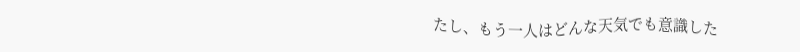たし、もう一人はどんな天気でも意識した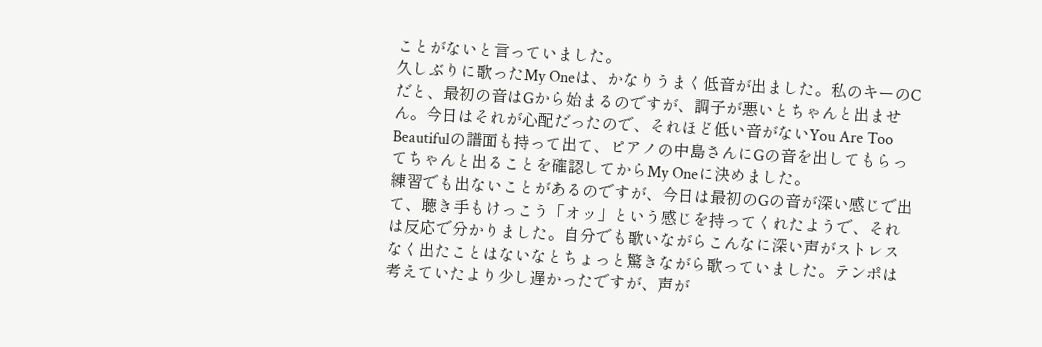ことがないと言っていました。
久しぶりに歌ったMy Oneは、かなりうまく低音が出ました。私のキーのCだと、最初の音はGから始まるのですが、調子が悪いとちゃんと出ません。今日はそれが心配だったので、それほど低い音がないYou Are Too Beautifulの譜面も持って出て、ピアノの中島さんにGの音を出してもらってちゃんと出ることを確認してからMy Oneに決めました。
練習でも出ないことがあるのですが、今日は最初のGの音が深い感じで出て、聴き手もけっこう「オッ」という感じを持ってくれたようで、それは反応で分かりました。自分でも歌いながらこんなに深い声がストレスなく出たことはないなとちょっと驚きながら歌っていました。テンポは考えていたより少し遅かったですが、声が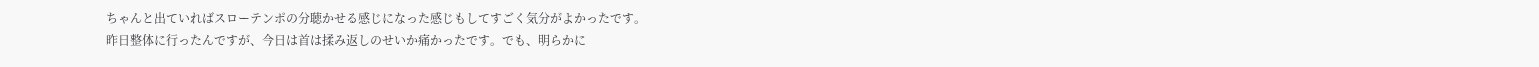ちゃんと出ていればスローテンポの分聴かせる感じになった感じもしてすごく気分がよかったです。
昨日整体に行ったんですが、今日は首は揉み返しのせいか痛かったです。でも、明らかに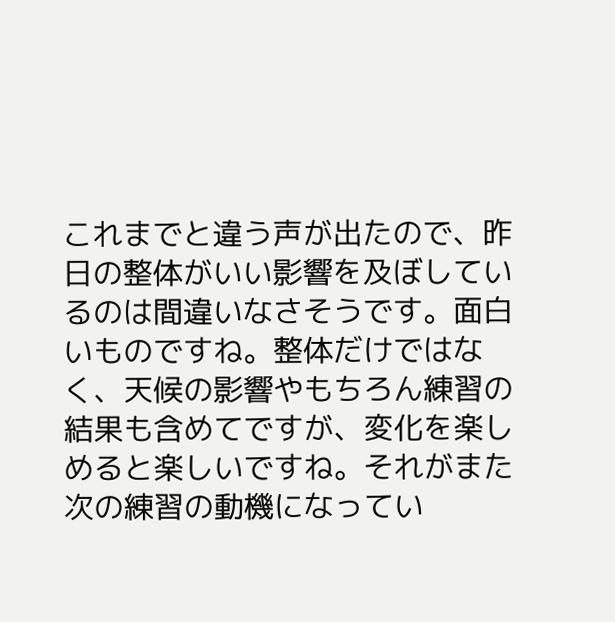これまでと違う声が出たので、昨日の整体がいい影響を及ぼしているのは間違いなさそうです。面白いものですね。整体だけではなく、天候の影響やもちろん練習の結果も含めてですが、変化を楽しめると楽しいですね。それがまた次の練習の動機になってい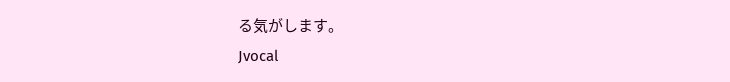る気がします。
Jvocal